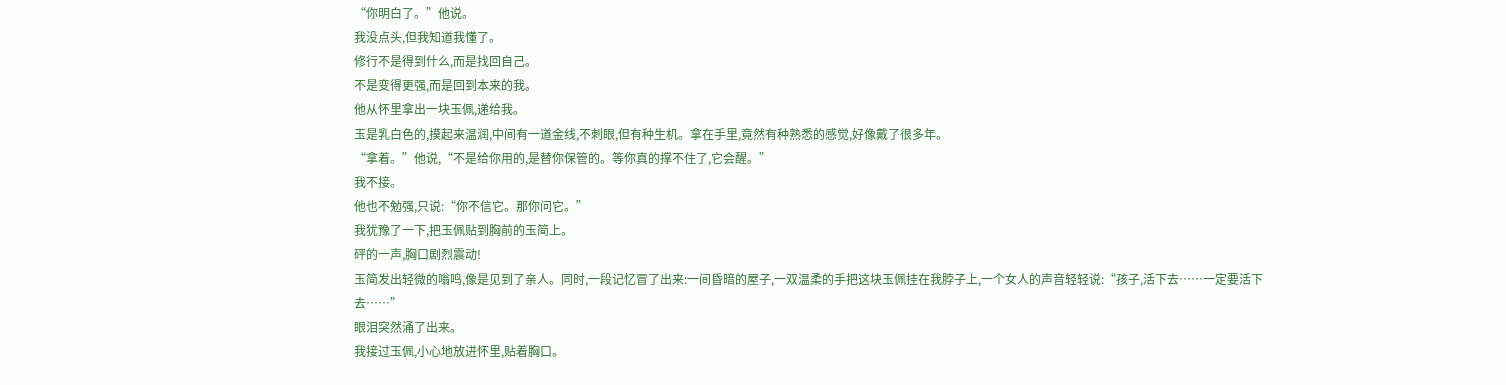“你明白了。”他说。
我没点头,但我知道我懂了。
修行不是得到什么,而是找回自己。
不是变得更强,而是回到本来的我。
他从怀里拿出一块玉佩,递给我。
玉是乳白色的,摸起来温润,中间有一道金线,不刺眼,但有种生机。拿在手里,竟然有种熟悉的感觉,好像戴了很多年。
“拿着。”他说,“不是给你用的,是替你保管的。等你真的撑不住了,它会醒。”
我不接。
他也不勉强,只说:“你不信它。那你问它。”
我犹豫了一下,把玉佩贴到胸前的玉简上。
砰的一声,胸口剧烈震动!
玉简发出轻微的嗡鸣,像是见到了亲人。同时,一段记忆冒了出来:一间昏暗的屋子,一双温柔的手把这块玉佩挂在我脖子上,一个女人的声音轻轻说:“孩子,活下去……一定要活下去……”
眼泪突然涌了出来。
我接过玉佩,小心地放进怀里,贴着胸口。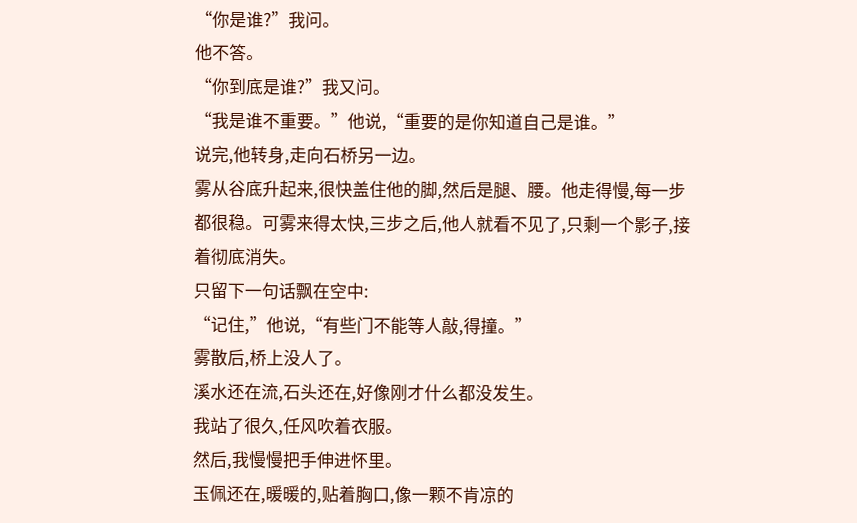“你是谁?”我问。
他不答。
“你到底是谁?”我又问。
“我是谁不重要。”他说,“重要的是你知道自己是谁。”
说完,他转身,走向石桥另一边。
雾从谷底升起来,很快盖住他的脚,然后是腿、腰。他走得慢,每一步都很稳。可雾来得太快,三步之后,他人就看不见了,只剩一个影子,接着彻底消失。
只留下一句话飘在空中:
“记住,”他说,“有些门不能等人敲,得撞。”
雾散后,桥上没人了。
溪水还在流,石头还在,好像刚才什么都没发生。
我站了很久,任风吹着衣服。
然后,我慢慢把手伸进怀里。
玉佩还在,暖暖的,贴着胸口,像一颗不肯凉的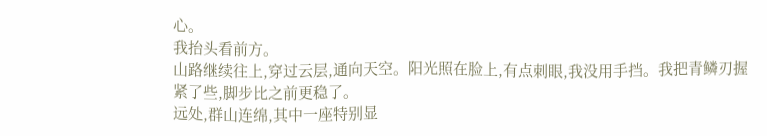心。
我抬头看前方。
山路继续往上,穿过云层,通向天空。阳光照在脸上,有点刺眼,我没用手挡。我把青鳞刃握紧了些,脚步比之前更稳了。
远处,群山连绵,其中一座特别显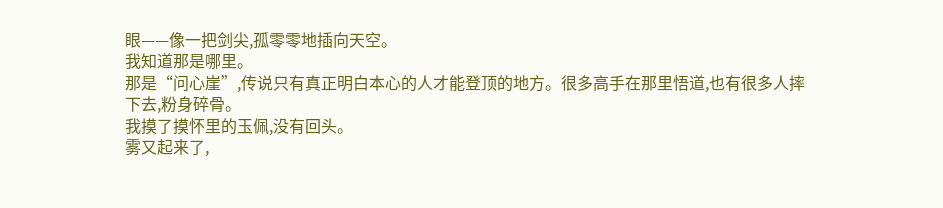眼——像一把剑尖,孤零零地插向天空。
我知道那是哪里。
那是“问心崖”,传说只有真正明白本心的人才能登顶的地方。很多高手在那里悟道,也有很多人摔下去,粉身碎骨。
我摸了摸怀里的玉佩,没有回头。
雾又起来了,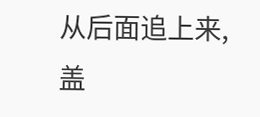从后面追上来,盖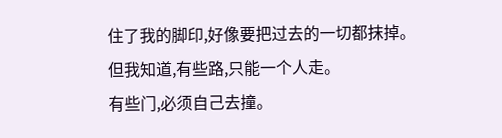住了我的脚印,好像要把过去的一切都抹掉。
但我知道,有些路,只能一个人走。
有些门,必须自己去撞。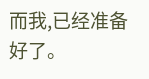而我,已经准备好了。